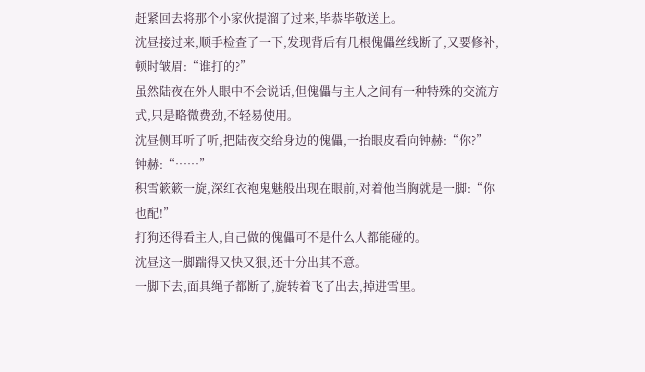赶紧回去将那个小家伙提溜了过来,毕恭毕敬送上。
沈昼接过来,顺手检查了一下,发现背后有几根傀儡丝线断了,又要修补,顿时皱眉:“谁打的?”
虽然陆夜在外人眼中不会说话,但傀儡与主人之间有一种特殊的交流方式,只是略微费劲,不轻易使用。
沈昼侧耳听了听,把陆夜交给身边的傀儡,一抬眼皮看向钟赫:“你?”
钟赫:“……”
积雪簌簌一旋,深红衣袍鬼魅般出现在眼前,对着他当胸就是一脚:“你也配!”
打狗还得看主人,自己做的傀儡可不是什么人都能碰的。
沈昼这一脚踹得又快又狠,还十分出其不意。
一脚下去,面具绳子都断了,旋转着飞了出去,掉进雪里。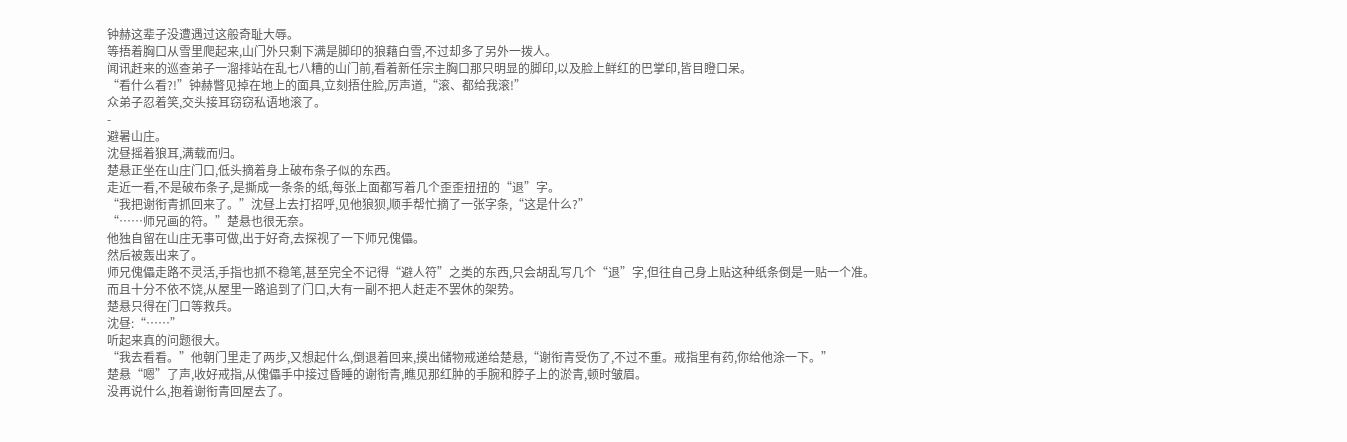钟赫这辈子没遭遇过这般奇耻大辱。
等捂着胸口从雪里爬起来,山门外只剩下满是脚印的狼藉白雪,不过却多了另外一拨人。
闻讯赶来的巡查弟子一溜排站在乱七八糟的山门前,看着新任宗主胸口那只明显的脚印,以及脸上鲜红的巴掌印,皆目瞪口呆。
“看什么看?!”钟赫瞥见掉在地上的面具,立刻捂住脸,厉声道,“滚、都给我滚!”
众弟子忍着笑,交头接耳窃窃私语地滚了。
-
避暑山庄。
沈昼摇着狼耳,满载而归。
楚悬正坐在山庄门口,低头摘着身上破布条子似的东西。
走近一看,不是破布条子,是撕成一条条的纸,每张上面都写着几个歪歪扭扭的“退”字。
“我把谢衔青抓回来了。”沈昼上去打招呼,见他狼狈,顺手帮忙摘了一张字条,“这是什么?”
“……师兄画的符。”楚悬也很无奈。
他独自留在山庄无事可做,出于好奇,去探视了一下师兄傀儡。
然后被轰出来了。
师兄傀儡走路不灵活,手指也抓不稳笔,甚至完全不记得“避人符”之类的东西,只会胡乱写几个“退”字,但往自己身上贴这种纸条倒是一贴一个准。
而且十分不依不饶,从屋里一路追到了门口,大有一副不把人赶走不罢休的架势。
楚悬只得在门口等救兵。
沈昼:“……”
听起来真的问题很大。
“我去看看。”他朝门里走了两步,又想起什么,倒退着回来,摸出储物戒递给楚悬,“谢衔青受伤了,不过不重。戒指里有药,你给他涂一下。”
楚悬“嗯”了声,收好戒指,从傀儡手中接过昏睡的谢衔青,瞧见那红肿的手腕和脖子上的淤青,顿时皱眉。
没再说什么,抱着谢衔青回屋去了。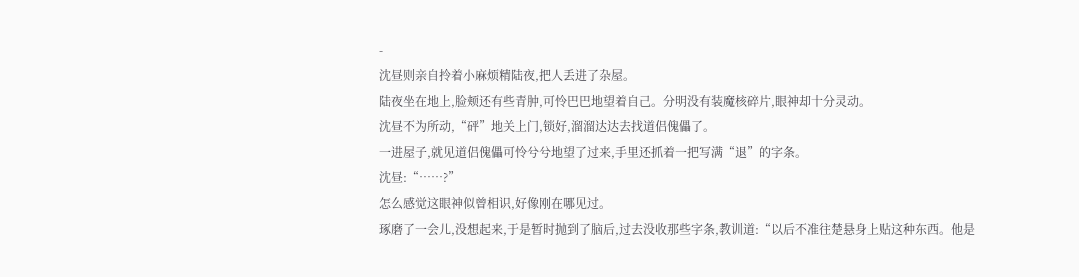-
沈昼则亲自拎着小麻烦精陆夜,把人丢进了杂屋。
陆夜坐在地上,脸颊还有些青肿,可怜巴巴地望着自己。分明没有装魔核碎片,眼神却十分灵动。
沈昼不为所动,“砰”地关上门,锁好,溜溜达达去找道侣傀儡了。
一进屋子,就见道侣傀儡可怜兮兮地望了过来,手里还抓着一把写满“退”的字条。
沈昼:“……?”
怎么感觉这眼神似曾相识,好像刚在哪见过。
琢磨了一会儿,没想起来,于是暂时抛到了脑后,过去没收那些字条,教训道:“以后不准往楚悬身上贴这种东西。他是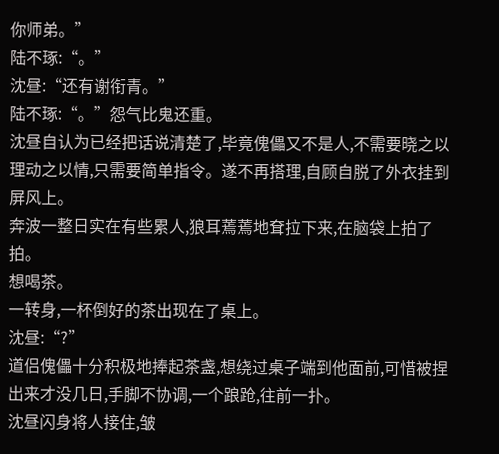你师弟。”
陆不琢:“。”
沈昼:“还有谢衔青。”
陆不琢:“。”怨气比鬼还重。
沈昼自认为已经把话说清楚了,毕竟傀儡又不是人,不需要晓之以理动之以情,只需要简单指令。遂不再搭理,自顾自脱了外衣挂到屏风上。
奔波一整日实在有些累人,狼耳蔫蔫地耷拉下来,在脑袋上拍了拍。
想喝茶。
一转身,一杯倒好的茶出现在了桌上。
沈昼:“?”
道侣傀儡十分积极地捧起茶盏,想绕过桌子端到他面前,可惜被捏出来才没几日,手脚不协调,一个踉跄,往前一扑。
沈昼闪身将人接住,皱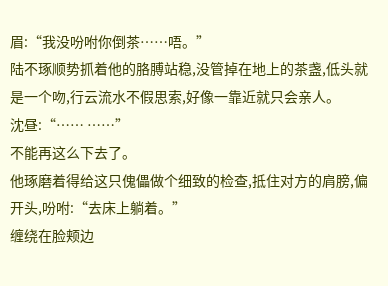眉:“我没吩咐你倒茶……唔。”
陆不琢顺势抓着他的胳膊站稳,没管掉在地上的茶盏,低头就是一个吻,行云流水不假思索,好像一靠近就只会亲人。
沈昼:“…… ……”
不能再这么下去了。
他琢磨着得给这只傀儡做个细致的检查,抵住对方的肩膀,偏开头,吩咐:“去床上躺着。”
缠绕在脸颊边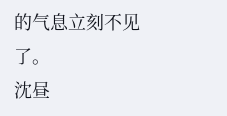的气息立刻不见了。
沈昼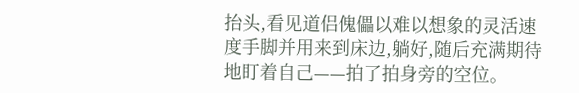抬头,看见道侣傀儡以难以想象的灵活速度手脚并用来到床边,躺好,随后充满期待地盯着自己——拍了拍身旁的空位。